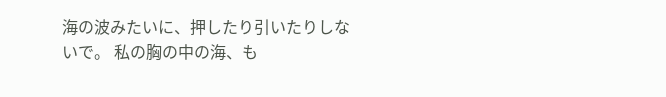海の波みたいに、押したり引いたりしないで。 私の胸の中の海、も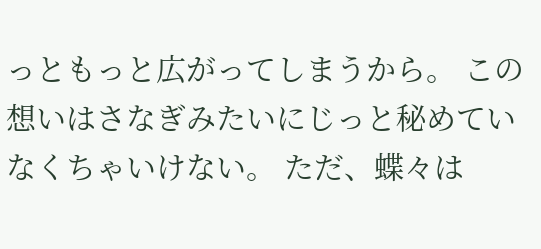っともっと広がってしまうから。 この想いはさなぎみたいにじっと秘めていなくちゃいけない。 ただ、蝶々は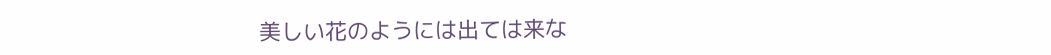美しい花のようには出ては来な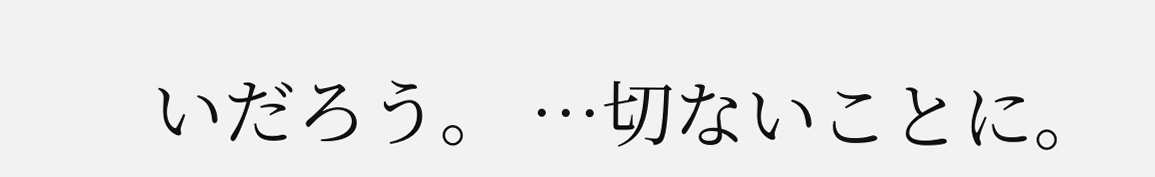いだろう。 …切ないことに。